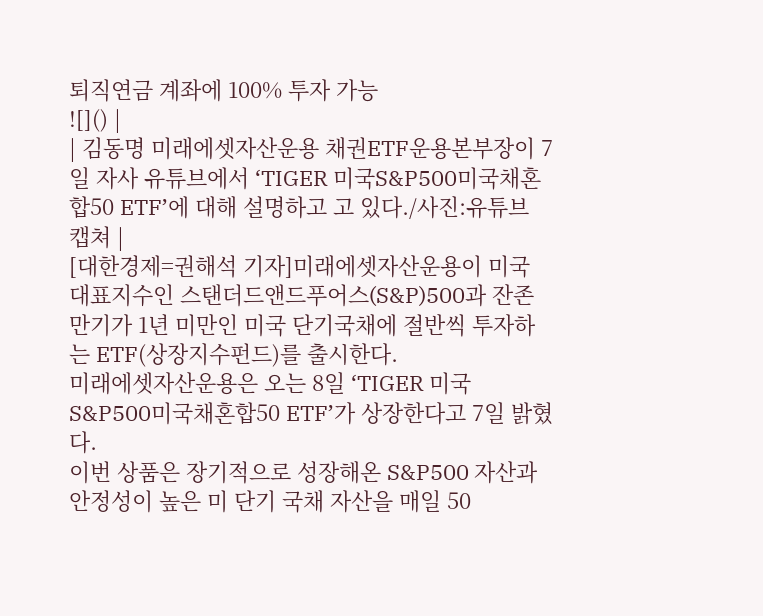퇴직연금 계좌에 100% 투자 가능
![]() |
| 김동명 미래에셋자산운용 채권ETF운용본부장이 7일 자사 유튜브에서 ‘TIGER 미국S&P500미국채혼합50 ETF’에 대해 설명하고 고 있다./사진:유튜브 캡쳐 |
[대한경제=권해석 기자]미래에셋자산운용이 미국 대표지수인 스탠더드앤드푸어스(S&P)500과 잔존 만기가 1년 미만인 미국 단기국채에 절반씩 투자하는 ETF(상장지수펀드)를 출시한다.
미래에셋자산운용은 오는 8일 ‘TIGER 미국S&P500미국채혼합50 ETF’가 상장한다고 7일 밝혔다.
이번 상품은 장기적으로 성장해온 S&P500 자산과 안정성이 높은 미 단기 국채 자산을 매일 50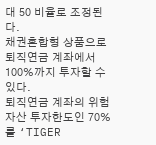대 50 비율로 조정된다.
채권혼합형 상품으로 퇴직연금 계좌에서 100%까지 투자할 수 있다.
퇴직연금 계좌의 위험자산 투자한도인 70%를 ‘TIGER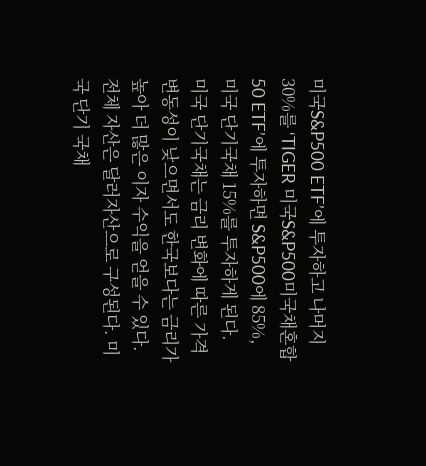미국S&P500 ETF’에 투자하고 나머지 30%를 ‘TIGER 미국S&P500미국채혼합50 ETF’에 투자하면 S&P500에 85%, 미국 단기국채 15%를 투자하게 된다.
미국 단기국채는 금리 변화에 따른 가격 변동성이 낮으면서도 한국보다는 금리가 높아 더 많은 이자 수익을 얻을 수 있다.
전체 자산은 달러자산으로 구성된다. 미국 단기 국채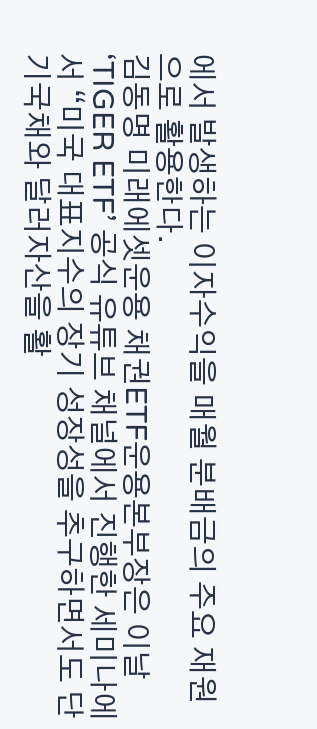에서 발생하는 이자수익을 매월 분배금의 주요 재원으로 활용한다.
김동명 미래에셋운용 채권ETF운용본부장은 이날 ‘TIGER ETF’ 공식 유튜브 채널에서 진행한 세미나에서 “미국 대표지수의 장기 성장성을 추구하면서도 단기국채와 달러자산을 활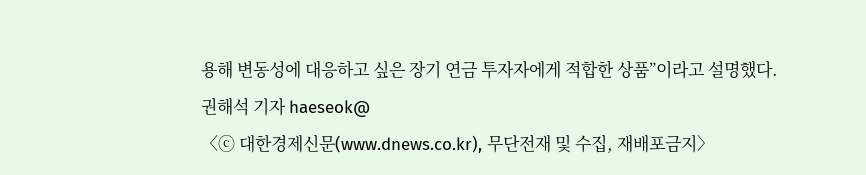용해 변동성에 대응하고 싶은 장기 연금 투자자에게 적합한 상품”이라고 설명했다.
권해석 기자 haeseok@
〈ⓒ 대한경제신문(www.dnews.co.kr), 무단전재 및 수집, 재배포금지〉